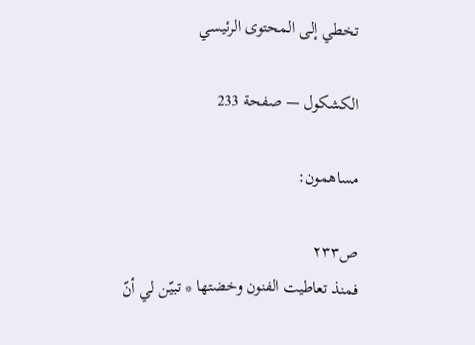تخطي إلى المحتوى الرئيسي

الكشكول — صفحة 233

مساهمون:

ص٢٣٣
فمنذ تعاطيت الفنون وخضتها * تبيّن لي أنّ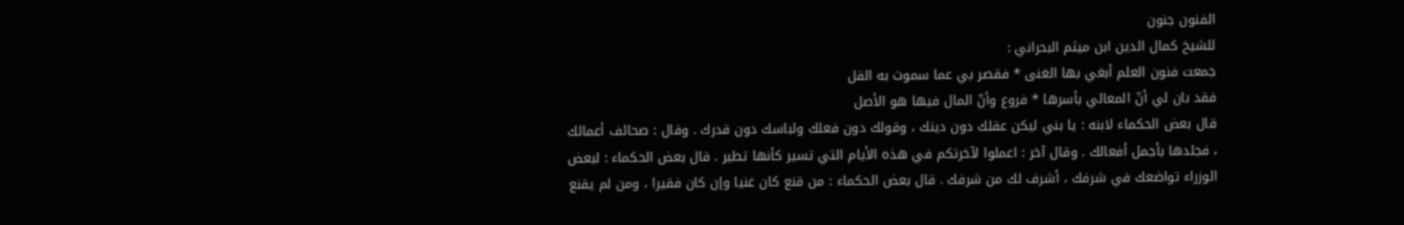الفنون جنون
للشيخ كمال الدين ابن ميثم البحراني :
جمعت فنون العلم أبغي بها الغنى * فقصر بي عما سموت به القل
فقد بان لي أنّ المعالي بأسرها * فروع وأنّ المال فيها هو الأصل
قال بعض الحكماء لابنه : يا بني ليكن عقلك دون دينك ، وقولك دون فعلك ولباسك دون قدرك . وقال : صحائف أعمالك ، فجلدها بأجمل أفعالك . وقال آخر : اعملوا لآخرتكم في هذه الأيام التي تسير كأنها تطير . قال بعض الحكماء : لبعض الوزراء تواضعك في شرفك ، أشرف لك من شرفك . قال بعض الحكماء : من قنع كان غنيا وإن كان فقيرا ، ومن لم يقنع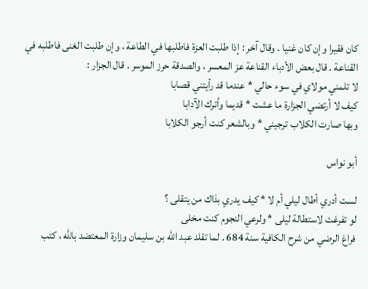كان فقيرا وإن كان غنيا . وقال آخر : إذا طلبت العزة فاطلبها في الطاعة ، وإن طلبت الغنى فاطلبه في القناعة . قال بعض الأدباء القناعة عز المعسر ، والصدقة حرز الموسر . قال الجزار :
لا تلمني مولاي في سوء حالي * عندما قد رأيتني قصابا
كيف لا أرتضي الجزارة ما عشت * قديما وأترك الآدابا
وبها صارت الكلاب ترجيني * وبالشعر كنت أرجو الكلابا

أبو نواس

لست أدري أطال ليلي أم لا * كيف يدري بذاك من يتقلى ؟
لو تفرغت لاستطالة ليلى * ولرعي النجوم كنت مخلى
فراغ الرضي من شرح الكافية سنة 684 . لما تقلد عبد اللّه بن سليمان وزارة المعتضد باللّه ، كتب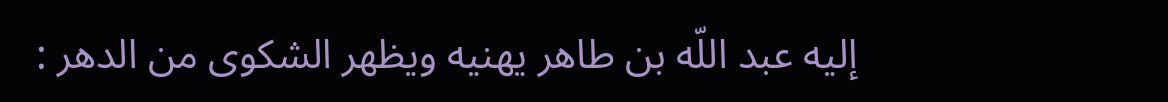إليه عبد اللّه بن طاهر يهنيه ويظهر الشكوى من الدهر :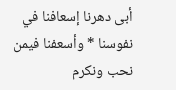أبى دهرنا إسعافنا في نفوسنا * وأسعفنا فيمن نحب ونكرم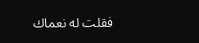فقلت له نعماك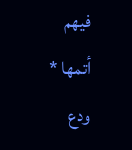فيهم أتمها * ودع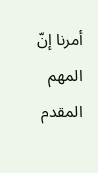أمرنا إنّ المهم المقدم